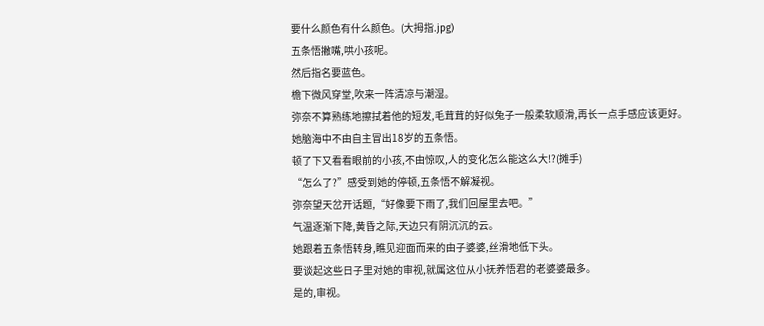要什么颜色有什么颜色。(大拇指.jpg)
五条悟撇嘴,哄小孩呢。
然后指名要蓝色。
檐下微风穿堂,吹来一阵清凉与潮湿。
弥奈不算熟练地擦拭着他的短发,毛茸茸的好似兔子一般柔软顺滑,再长一点手感应该更好。
她脑海中不由自主冒出18岁的五条悟。
顿了下又看看眼前的小孩,不由惊叹,人的变化怎么能这么大!?(摊手)
“怎么了?”感受到她的停顿,五条悟不解凝视。
弥奈望天岔开话题,“好像要下雨了,我们回屋里去吧。”
气温逐渐下降,黄昏之际,天边只有阴沉沉的云。
她跟着五条悟转身,瞧见迎面而来的由子婆婆,丝滑地低下头。
要谈起这些日子里对她的审视,就属这位从小抚养悟君的老婆婆最多。
是的,审视。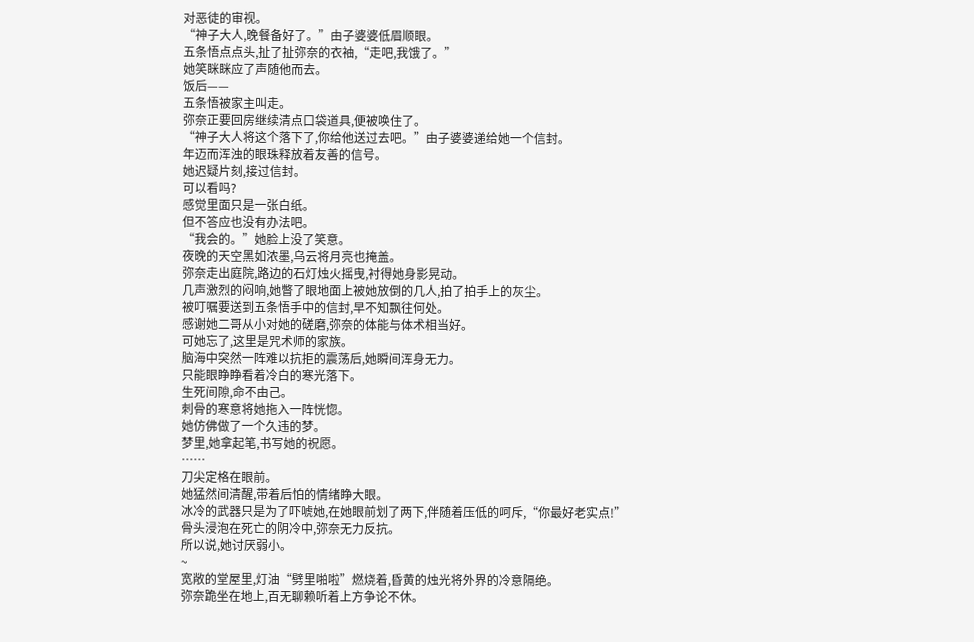对恶徒的审视。
“神子大人,晚餐备好了。”由子婆婆低眉顺眼。
五条悟点点头,扯了扯弥奈的衣袖,“走吧,我饿了。”
她笑眯眯应了声随他而去。
饭后——
五条悟被家主叫走。
弥奈正要回房继续清点口袋道具,便被唤住了。
“神子大人将这个落下了,你给他送过去吧。”由子婆婆递给她一个信封。
年迈而浑浊的眼珠释放着友善的信号。
她迟疑片刻,接过信封。
可以看吗?
感觉里面只是一张白纸。
但不答应也没有办法吧。
“我会的。”她脸上没了笑意。
夜晚的天空黑如浓墨,乌云将月亮也掩盖。
弥奈走出庭院,路边的石灯烛火摇曳,衬得她身影晃动。
几声激烈的闷响,她瞥了眼地面上被她放倒的几人,拍了拍手上的灰尘。
被叮嘱要送到五条悟手中的信封,早不知飘往何处。
感谢她二哥从小对她的磋磨,弥奈的体能与体术相当好。
可她忘了,这里是咒术师的家族。
脑海中突然一阵难以抗拒的震荡后,她瞬间浑身无力。
只能眼睁睁看着冷白的寒光落下。
生死间隙,命不由己。
刺骨的寒意将她拖入一阵恍惚。
她仿佛做了一个久违的梦。
梦里,她拿起笔,书写她的祝愿。
……
刀尖定格在眼前。
她猛然间清醒,带着后怕的情绪睁大眼。
冰冷的武器只是为了吓唬她,在她眼前划了两下,伴随着压低的呵斥,“你最好老实点!”
骨头浸泡在死亡的阴冷中,弥奈无力反抗。
所以说,她讨厌弱小。
~
宽敞的堂屋里,灯油“劈里啪啦”燃烧着,昏黄的烛光将外界的冷意隔绝。
弥奈跪坐在地上,百无聊赖听着上方争论不休。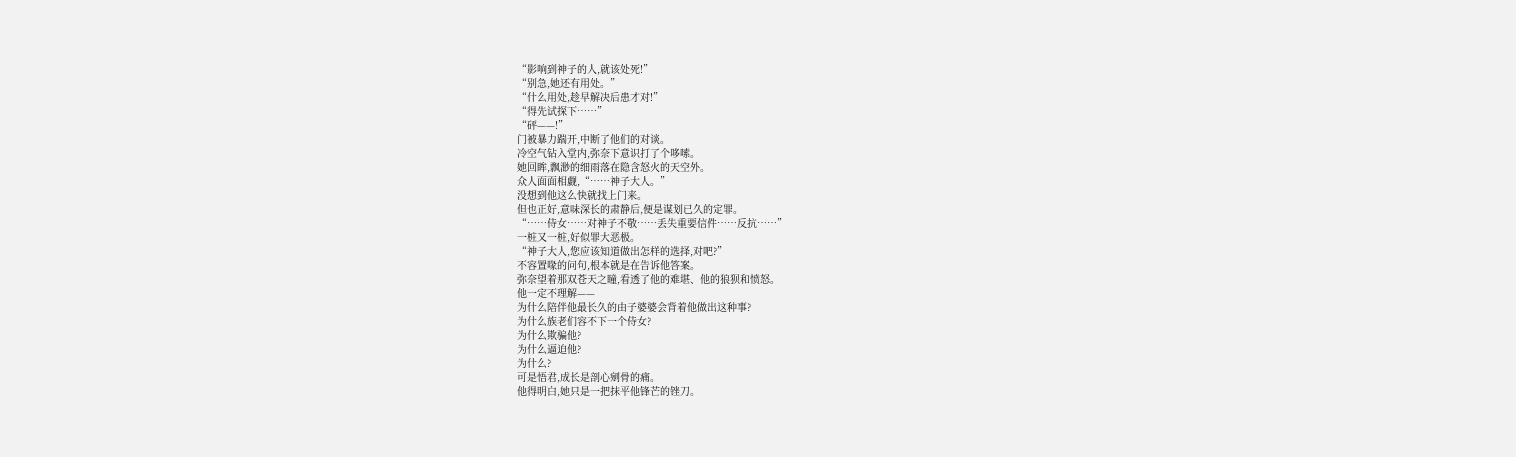“影响到神子的人,就该处死!”
“别急,她还有用处。”
“什么用处,趁早解决后患才对!”
“得先试探下……”
“砰——!”
门被暴力踹开,中断了他们的对谈。
冷空气钻入堂内,弥奈下意识打了个哆嗦。
她回眸,飘渺的细雨落在隐含怒火的天空外。
众人面面相觑,“……神子大人。”
没想到他这么快就找上门来。
但也正好,意味深长的肃静后,便是谋划已久的定罪。
“……侍女……对神子不敬……丢失重要信件……反抗……”
一桩又一桩,好似罪大恶极。
“神子大人,您应该知道做出怎样的选择,对吧?”
不容置喙的问句,根本就是在告诉他答案。
弥奈望着那双苍天之瞳,看透了他的难堪、他的狼狈和愤怒。
他一定不理解——
为什么陪伴他最长久的由子婆婆会背着他做出这种事?
为什么族老们容不下一个侍女?
为什么欺骗他?
为什么逼迫他?
为什么?
可是悟君,成长是剖心剜骨的痛。
他得明白,她只是一把抹平他锋芒的锉刀。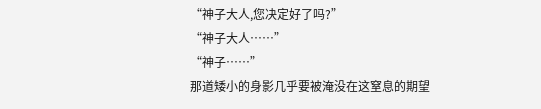“神子大人,您决定好了吗?”
“神子大人……”
“神子……”
那道矮小的身影几乎要被淹没在这窒息的期望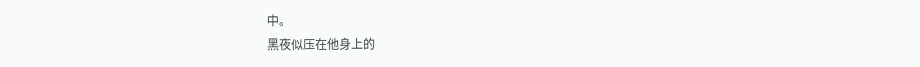中。
黑夜似压在他身上的